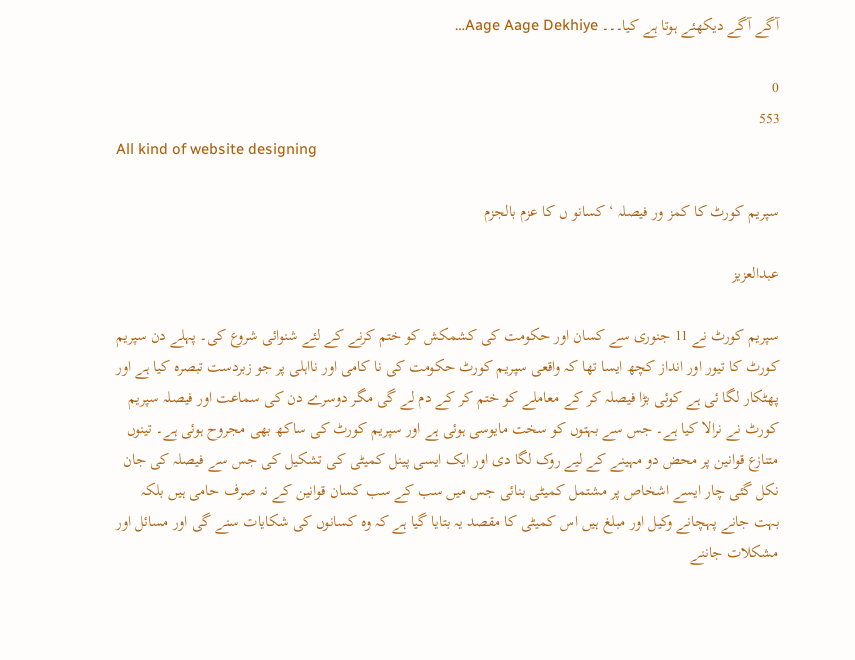آگے آگے دیکھئے ہوتا ہے کیا۔۔۔ Aage Aage Dekhiye…

0
553
All kind of website designing

سپریم کورٹ کا کمز ور فیصلہ ‘ کسانو ں کا عزم بالجزم

عبدالعزیز

سپریم کورٹ نے 11 جنوری سے کسان اور حکومت کی کشمکش کو ختم کرنے کے لئے شنوائی شروع کی۔ پہلے دن سپریم کورٹ کا تیور اور انداز کچھ ایسا تھا کہ واقعی سپریم کورٹ حکومت کی نا کامی اور نااہلی پر جو زبردست تبصرہ کیا ہے اور پھٹکار لگا ئی ہے کوئی بڑا فیصلہ کر کے معاملے کو ختم کر کے دم لے گی مگر دوسرے دن کی سماعت اور فیصلہ سپریم کورٹ نے نرالا کیا ہے۔ جس سے بہتوں کو سخت مایوسی ہوئی ہے اور سپریم کورٹ کی ساکھ بھی مجروح ہوئی ہے۔ تینوں متنازع قوانین پر محض دو مہینے کے لیے روک لگا دی اور ایک ایسی پینل کمیٹی کی تشکیل کی جس سے فیصلہ کی جان نکل گئی چار ایسے اشخاص پر مشتمل کمیٹی بنائی جس میں سب کے سب کسان قوانین کے نہ صرف حامی ہیں بلکہ بہت جانے پہچانے وکیل اور مبلغ ہیں اس کمیٹی کا مقصد یہ بتایا گیا ہے کہ وہ کسانوں کی شکایات سنے گی اور مسائل اور مشکلات جاننے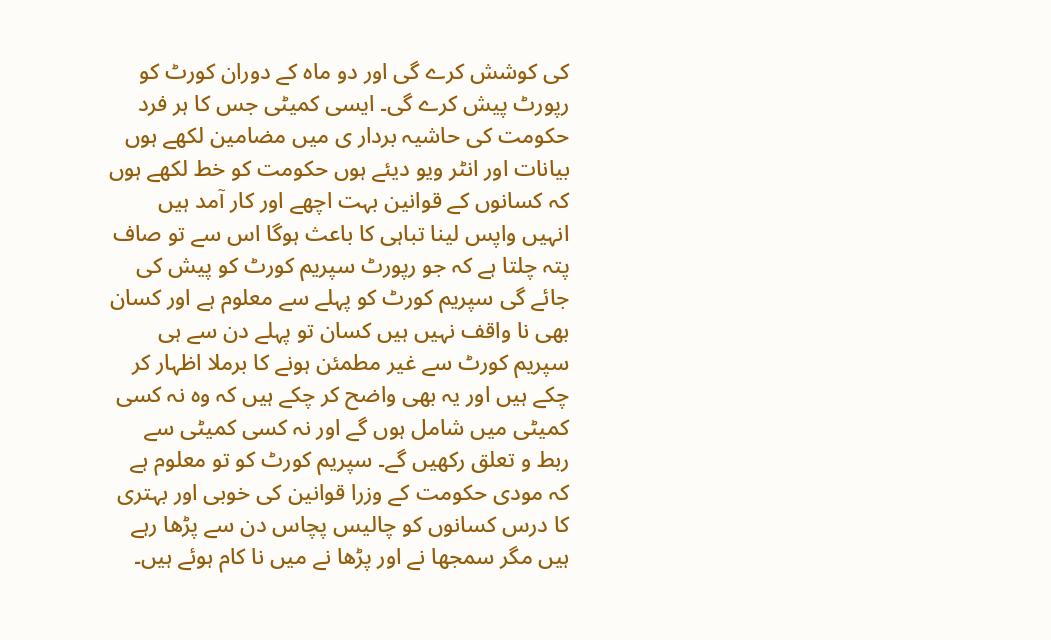کی کوشش کرے گی اور دو ماہ کے دوران کورٹ کو رپورٹ پیش کرے گی۔ ایسی کمیٹی جس کا ہر فرد حکومت کی حاشیہ بردار ی میں مضامین لکھے ہوں بیانات اور انٹر ویو دیئے ہوں حکومت کو خط لکھے ہوں کہ کسانوں کے قوانین بہت اچھے اور کار آمد ہیں انہیں واپس لینا تباہی کا باعث ہوگا اس سے تو صاف پتہ چلتا ہے کہ جو رپورٹ سپریم کورٹ کو پیش کی جائے گی سپریم کورٹ کو پہلے سے معلوم ہے اور کسان بھی نا واقف نہیں ہیں کسان تو پہلے دن سے ہی سپریم کورٹ سے غیر مطمئن ہونے کا برملا اظہار کر چکے ہیں اور یہ بھی واضح کر چکے ہیں کہ وہ نہ کسی کمیٹی میں شامل ہوں گے اور نہ کسی کمیٹی سے ربط و تعلق رکھیں گے۔ سپریم کورٹ کو تو معلوم ہے کہ مودی حکومت کے وزرا قوانین کی خوبی اور بہتری کا درس کسانوں کو چالیس پچاس دن سے پڑھا رہے ہیں مگر سمجھا نے اور پڑھا نے میں نا کام ہوئے ہیں۔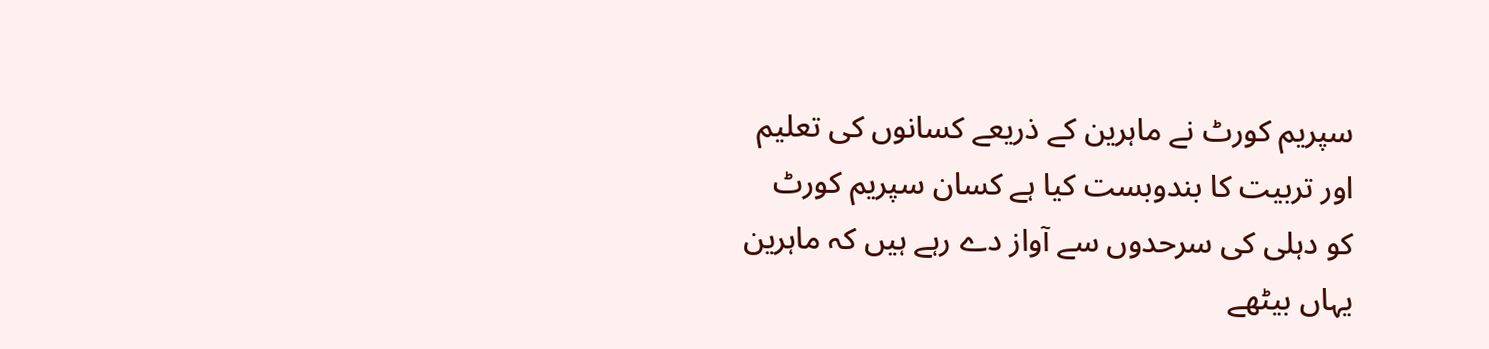سپریم کورٹ نے ماہرین کے ذریعے کسانوں کی تعلیم اور تربیت کا بندوبست کیا ہے کسان سپریم کورٹ کو دہلی کی سرحدوں سے آواز دے رہے ہیں کہ ماہرین یہاں بیٹھے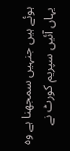ہوئے ہیں جنہیں سمجھنا ہے وہ یہاں آئیں سپریم کورٹ نے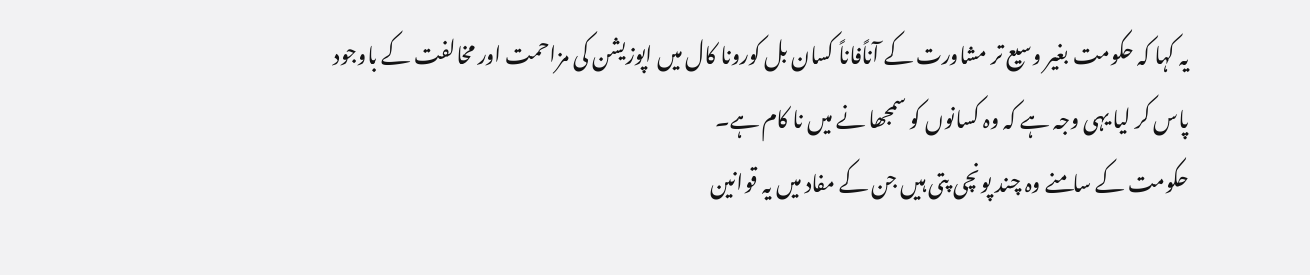یہ کہا کہ حکومت بغیر وسیع تر مشاورت کے آناًفاناً کسان بل کورونا کال میں اپوزیشن کی مزاحمت اور مخالفت کے باوجود پاس کر لیا یہی وجہ ہے کہ وہ کسانوں کو سمجھا نے میں نا کام ہے۔
حکومت کے سامنے وہ چند پونچی پتی ہیں جن کے مفاد میں یہ قوانین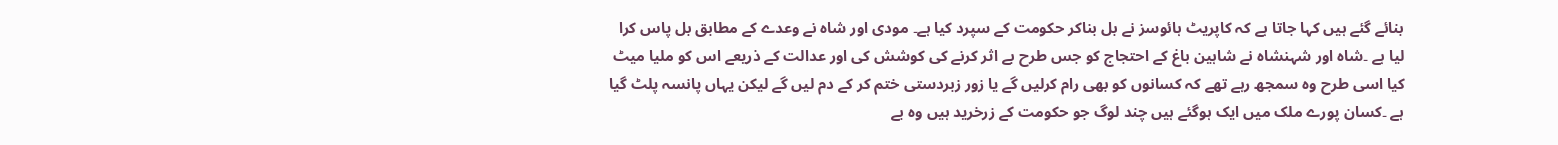بنائے گئے ہیں کہا جاتا ہے کہ کاپریٹ ہائوسز نے بل بناکر حکومت کے سپرد کیا ہے۔ مودی اور شاہ نے وعدے کے مطابق بل پاس کرا لیا ہے ۔شاہ اور شہنشاہ نے شاہین باغ کے احتجاج کو جس طرح بے اثر کرنے کی کوشش کی اور عدالت کے ذریعے اس کو ملیا میٹ کیا اسی طرح وہ سمجھ رہے تھے کہ کسانوں کو بھی رام کرلیں گے یا زور زبردستی ختم کر کے دم لیں گے لیکن یہاں پانسہ پلٹ گیا ہے ۔کسان پورے ملک میں ایک ہوگئے ہیں چند لوگ جو حکومت کے زرخرید ہیں وہ بے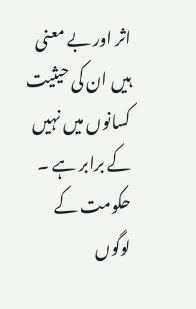اثر اور بے معنی ہیں ان کی حیثیت کسانوں میں نہیں کے برابر ہے ۔ حکومت کے لوگوں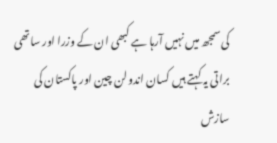کی سمجھ میں نہیں آرہا ہے کبھی ان کے وزرا اور ساتھی براتی یہ کہتے ہیں کسان اندولن چین اور پاکستان کی سازش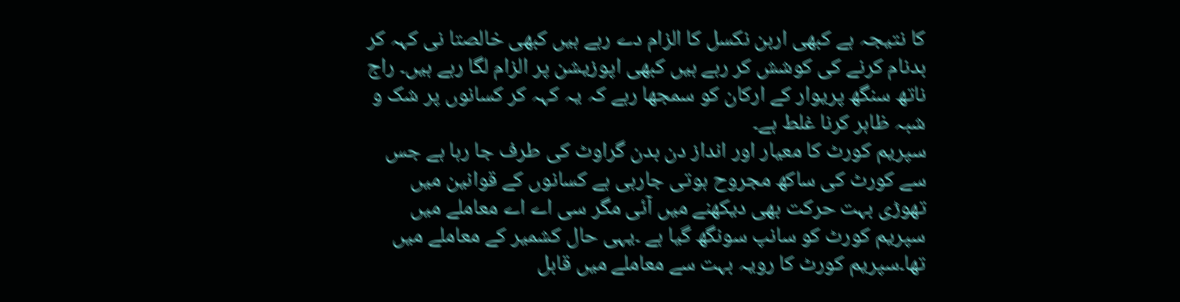کا نتیجہ ہے کبھی اربن نکسل کا الزام دے رہے ہیں کبھی خالصتا نی کہہ کر بدنام کرنے کی کوشش کر رہے ہیں کبھی اپوزیشن پر الزام لگا رہے ہیں۔ راج ناتھ سنگھ پریوار کے ارکان کو سمجھا رہے کہ یہ کہہ کر کسانوں پر شک و شبہ ظاہر کرنا غلط ہے۔
سپریم کورٹ کا معیار اور انداز دن بدن گراوٹ کی طرف جا رہا ہے جس سے کورٹ کی ساکھ مجروح ہوتی جارہی ہے کسانوں کے قوانین میں تھوڑی بہت حرکت بھی دیکھنے میں آئی مگر سی اے اے معاملے میں سپریم کورٹ کو سانپ سونگھ گیا ہے ۔یہی حال کشمیر کے معاملے میں تھا۔سپریم کورٹ کا رویہ بہت سے معاملے میں قابل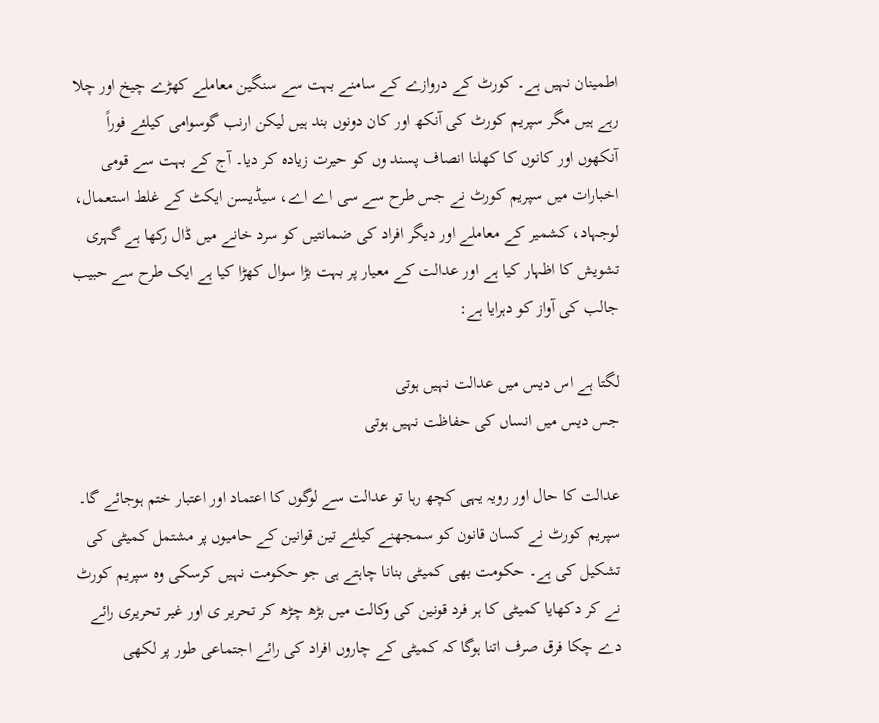اطمینان نہیں ہے۔ کورٹ کے دروازے کے سامنے بہت سے سنگین معاملے کھڑے چیخ اور چلا رہے ہیں مگر سپریم کورٹ کی آنکھ اور کان دونوں بند ہیں لیکن ارنب گوسوامی کیلئے فوراً آنکھوں اور کانوں کا کھلنا انصاف پسند وں کو حیرت زیادہ کر دیا۔ آج کے بہت سے قومی اخبارات میں سپریم کورٹ نے جس طرح سے سی اے اے، سیڈیسن ایکٹ کے غلط استعمال، لوجہاد، کشمیر کے معاملے اور دیگر افراد کی ضمانتیں کو سرد خانے میں ڈال رکھا ہے گہری تشویش کا اظہار کیا ہے اور عدالت کے معیار پر بہت بڑا سوال کھڑا کیا ہے ایک طرح سے حبیب جالب کی آواز کو دہرایا ہے:

لگتا ہے اس دیس میں عدالت نہیں ہوتی
جس دیس میں انساں کی حفاظت نہیں ہوتی

عدالت کا حال اور رویہ یہی کچھ رہا تو عدالت سے لوگوں کا اعتماد اور اعتبار ختم ہوجائے گا۔
سپریم کورٹ نے کسان قانون کو سمجھنے کیلئے تین قوانین کے حامیوں پر مشتمل کمیٹی کی تشکیل کی ہے۔ حکومت بھی کمیٹی بنانا چاہتے ہی جو حکومت نہیں کرسکی وہ سپریم کورٹ نے کر دکھایا کمیٹی کا ہر فرد قونین کی وکالت میں بڑھ چڑھ کر تحریر ی اور غیر تحریری رائے دے چکا فرق صرف اتنا ہوگا کہ کمیٹی کے چاروں افراد کی رائے اجتماعی طور پر لکھی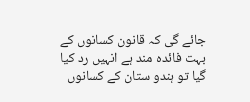جائے گی کہ قانون کسانوں کے بہت فائدہ مند ہے انہیں رد کیا گیا تو ہندو ستان کے کسانوں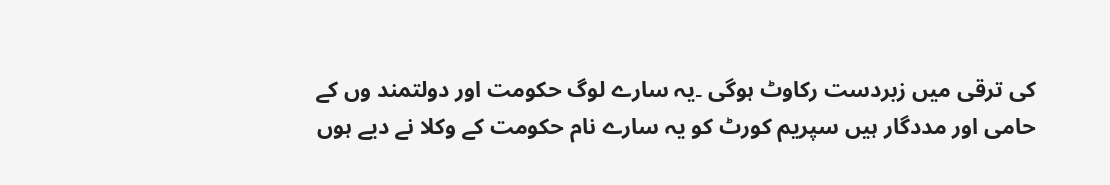کی ترقی میں زبردست رکاوٹ ہوگی ۔یہ سارے لوگ حکومت اور دولتمند وں کے حامی اور مددگار ہیں سپریم کورٹ کو یہ سارے نام حکومت کے وکلا نے دیے ہوں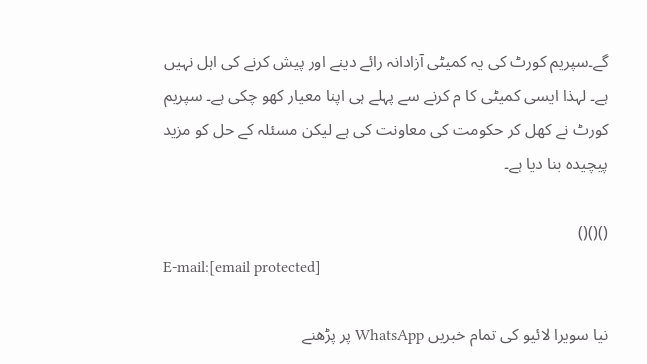گے۔سپریم کورٹ کی یہ کمیٹی آزادانہ رائے دینے اور پیش کرنے کی اہل نہیں ہے۔ لہذا ایسی کمیٹی کا م کرنے سے پہلے ہی اپنا معیار کھو چکی ہے۔ سپریم کورٹ نے کھل کر حکومت کی معاونت کی ہے لیکن مسئلہ کے حل کو مزید پیچیدہ بنا دیا ہے۔

()()()
E-mail:[email protected]

نیا سویرا لائیو کی تمام خبریں WhatsApp پر پڑھنے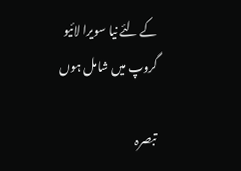کے لئے نیا سویرا لائیو گروپ میں شامل ہوں

تبصرہ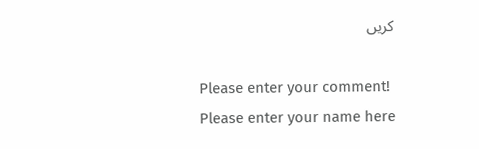کریں

Please enter your comment!
Please enter your name here